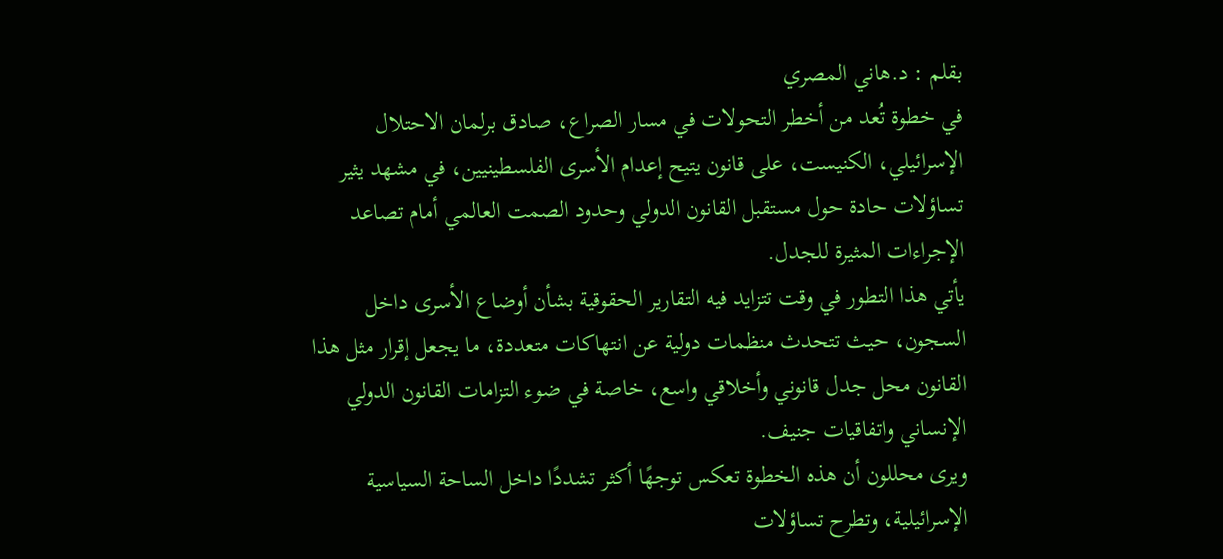بقلم : د.هاني المصري
في خطوة تُعد من أخطر التحولات في مسار الصراع، صادق برلمان الاحتلال الإسرائيلي، الكنيست، على قانون يتيح إعدام الأسرى الفلسطينيين، في مشهد يثير تساؤلات حادة حول مستقبل القانون الدولي وحدود الصمت العالمي أمام تصاعد الإجراءات المثيرة للجدل.
يأتي هذا التطور في وقت تتزايد فيه التقارير الحقوقية بشأن أوضاع الأسرى داخل السجون، حيث تتحدث منظمات دولية عن انتهاكات متعددة، ما يجعل إقرار مثل هذا القانون محل جدل قانوني وأخلاقي واسع، خاصة في ضوء التزامات القانون الدولي الإنساني واتفاقيات جنيف.
ويرى محللون أن هذه الخطوة تعكس توجهًا أكثر تشددًا داخل الساحة السياسية الإسرائيلية، وتطرح تساؤلات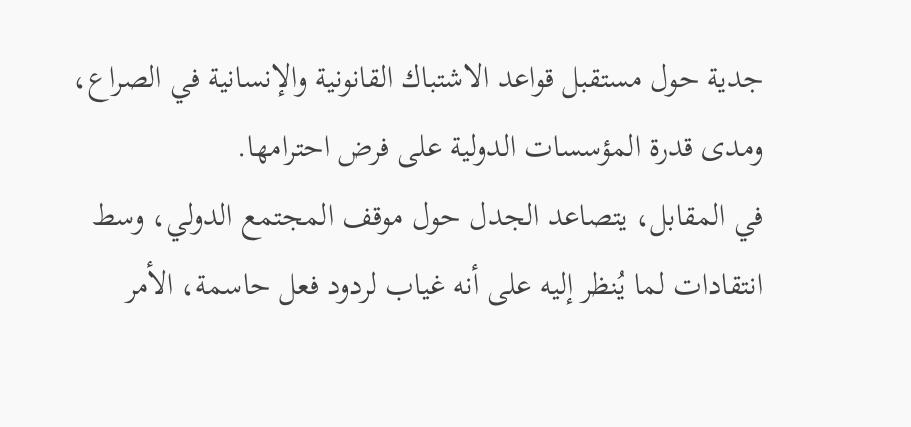جدية حول مستقبل قواعد الاشتباك القانونية والإنسانية في الصراع، ومدى قدرة المؤسسات الدولية على فرض احترامها.
في المقابل، يتصاعد الجدل حول موقف المجتمع الدولي، وسط انتقادات لما يُنظر إليه على أنه غياب لردود فعل حاسمة، الأمر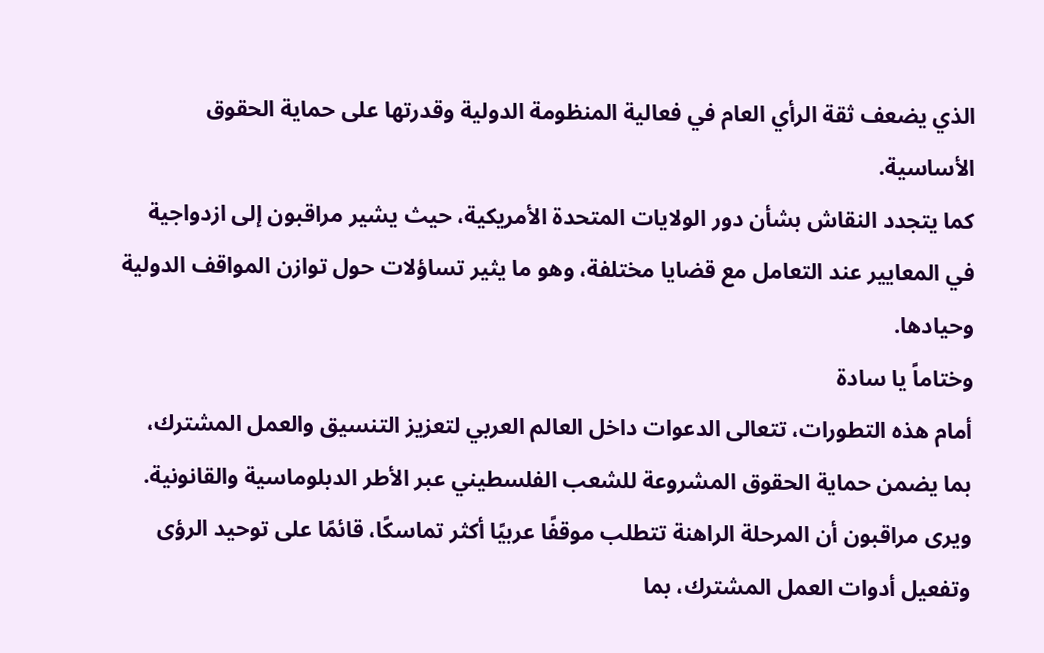الذي يضعف ثقة الرأي العام في فعالية المنظومة الدولية وقدرتها على حماية الحقوق الأساسية.
كما يتجدد النقاش بشأن دور الولايات المتحدة الأمريكية، حيث يشير مراقبون إلى ازدواجية في المعايير عند التعامل مع قضايا مختلفة، وهو ما يثير تساؤلات حول توازن المواقف الدولية وحيادها.
وختاماً يا سادة
أمام هذه التطورات، تتعالى الدعوات داخل العالم العربي لتعزيز التنسيق والعمل المشترك، بما يضمن حماية الحقوق المشروعة للشعب الفلسطيني عبر الأطر الدبلوماسية والقانونية. ويرى مراقبون أن المرحلة الراهنة تتطلب موقفًا عربيًا أكثر تماسكًا، قائمًا على توحيد الرؤى وتفعيل أدوات العمل المشترك، بما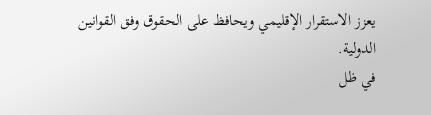يعزز الاستقرار الإقليمي ويحافظ على الحقوق وفق القوانين الدولية.
في ظل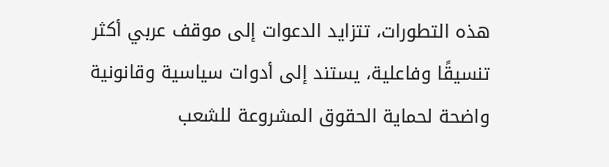هذه التطورات، تتزايد الدعوات إلى موقف عربي أكثر تنسيقًا وفاعلية، يستند إلى أدوات سياسية وقانونية واضحة لحماية الحقوق المشروعة للشعب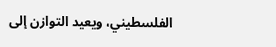الفلسطيني، ويعيد التوازن إلى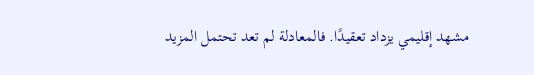مشهد إقليمي يزداد تعقيدًا. فالمعادلة لم تعد تحتمل المزيد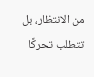من الانتظار، بل تتطلب تحركًا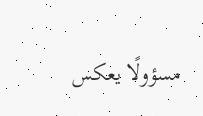مسؤولًا يعكس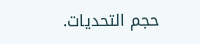حجم التحديات.